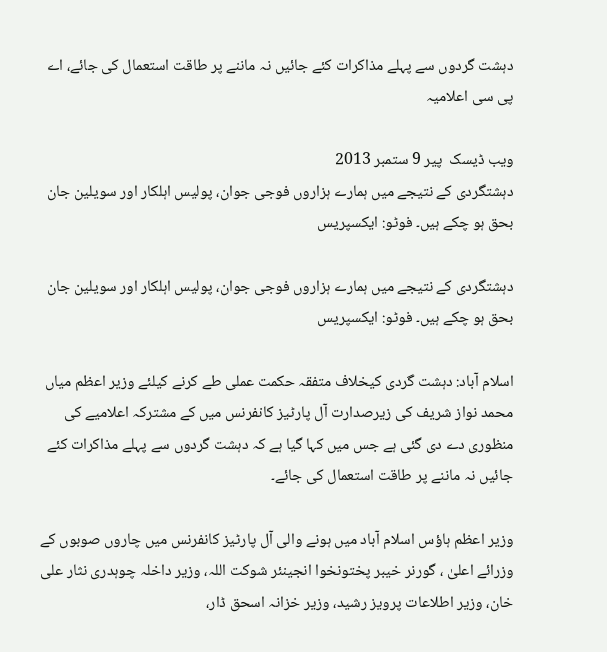دہشت گردوں سے پہلے مذاکرات کئے جائیں نہ ماننے پر طاقت استعمال کی جائے، اے پی سی اعلامیہ

ویب ڈیسک  پير 9 ستمبر 2013
دہشتگردی کے نتیجے میں ہمارے ہزاروں فوجی جوان، پولیس اہلکار اور سویلین جان بحق ہو چکے ہیں۔ فوٹو: ایکسپریس

دہشتگردی کے نتیجے میں ہمارے ہزاروں فوجی جوان، پولیس اہلکار اور سویلین جان بحق ہو چکے ہیں۔ فوٹو: ایکسپریس

اسلام آباد: دہشت گردی کیخلاف متفقہ حکمت عملی طے کرنے کیلئے وزیر اعظم میاں محمد نواز شریف کی زیرصدارت آل پارٹیز کانفرنس میں کے مشترکہ اعلامیے کی منظوری دے دی گئی ہے جس میں کہا گیا ہے کہ دہشت گردوں سے پہلے مذاکرات کئے جائیں نہ ماننے پر طاقت استعمال کی جائے۔

وزیر اعظم ہاؤس اسلام آباد میں ہونے والی آل پارٹیز کانفرنس میں چاروں صوبوں کے وزرائے اعلیٰ ، گورنر خیبر پختونخوا انجینئر شوکت اللہ، وزیر داخلہ چوہدری نثار علی خان، وزیر اطلاعات پرویز رشید، وزیر خزانہ اسحق ڈار،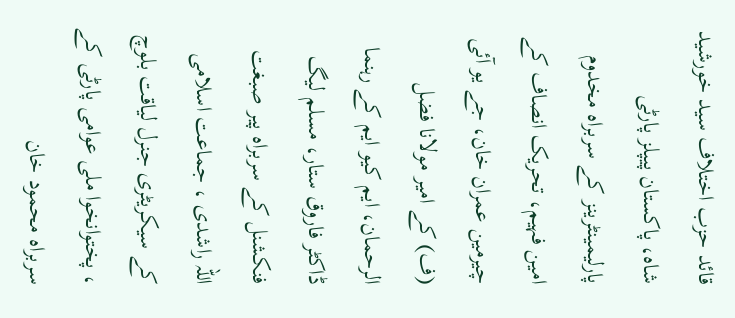قائد حزب اختلاف سید خورشید شاہ، پاکستان پیپلز پارٹی پارلیمینٹرینز کے سربراہ مخدوم امین فہیم، تحریک انصاف کے چیرمین عمران خان، جے یو آئی (ف) کے امیر مولانا فضل الرحمان، ایم کیو ایم کے رہنما ڈاکٹر فاروق ستار، مسلم لیگ فنکشنل کے سربراہ پیر صبغت اللہ راشدی ، جماعت اسلامی کے سیکریٹری جنرل لیاقت بلوچ ، پختوانخوا ملی عوامی پارٹی کے سربراہ محمود خان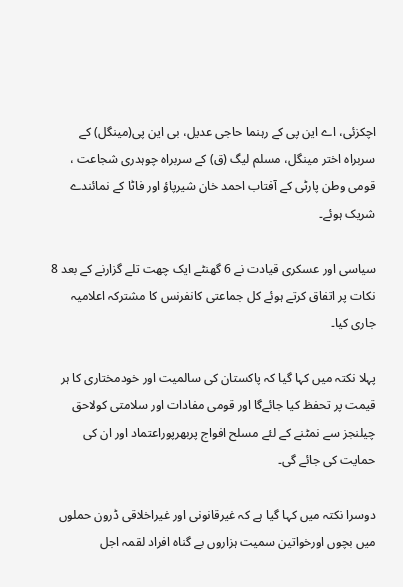اچکزئی، اے این پی کے رہنما حاجی عدیل، بی این پی(مینگل) کے سربراہ اختر مینگل، مسلم لیگ (ق) کے سربراہ چوہدری شجاعت ، قومی وطن پارٹی کے آفتاب احمد خان شیرپاؤ اور فاٹا کے نمائندے شریک ہوئے۔

سیاسی اور عسکری قیادت نے 6 گھنٹے ایک چھت تلے گزارنے کے بعد 8 نکات پر اتفاق کرتے ہوئے کل جماعتی کانفرنس کا مشترکہ اعلامیہ جاری کیا۔

پہلا نکتہ میں کہا گیا کہ پاکستان کی سالمیت اور خودمختاری کا ہر قیمت پر تحفظ کیا جائےگا اور قومی مفادات اور سلامتی کولاحق چیلنجز سے نمٹنے کے لئے مسلح افواج پربھرپوراعتماد اور ان کی حمایت کی جائے گی۔

دوسرا نکتہ میں کہا گیا ہے کہ غیرقانونی اور غیراخلاقی ڈرون حملوں میں بچوں اورخواتین سمیت ہزاروں بے گناہ افراد لقمہ اجل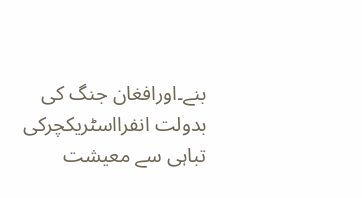بنے۔اورافغان جنگ کی بدولت انفرااسٹریکچرکی تباہی سے معیشت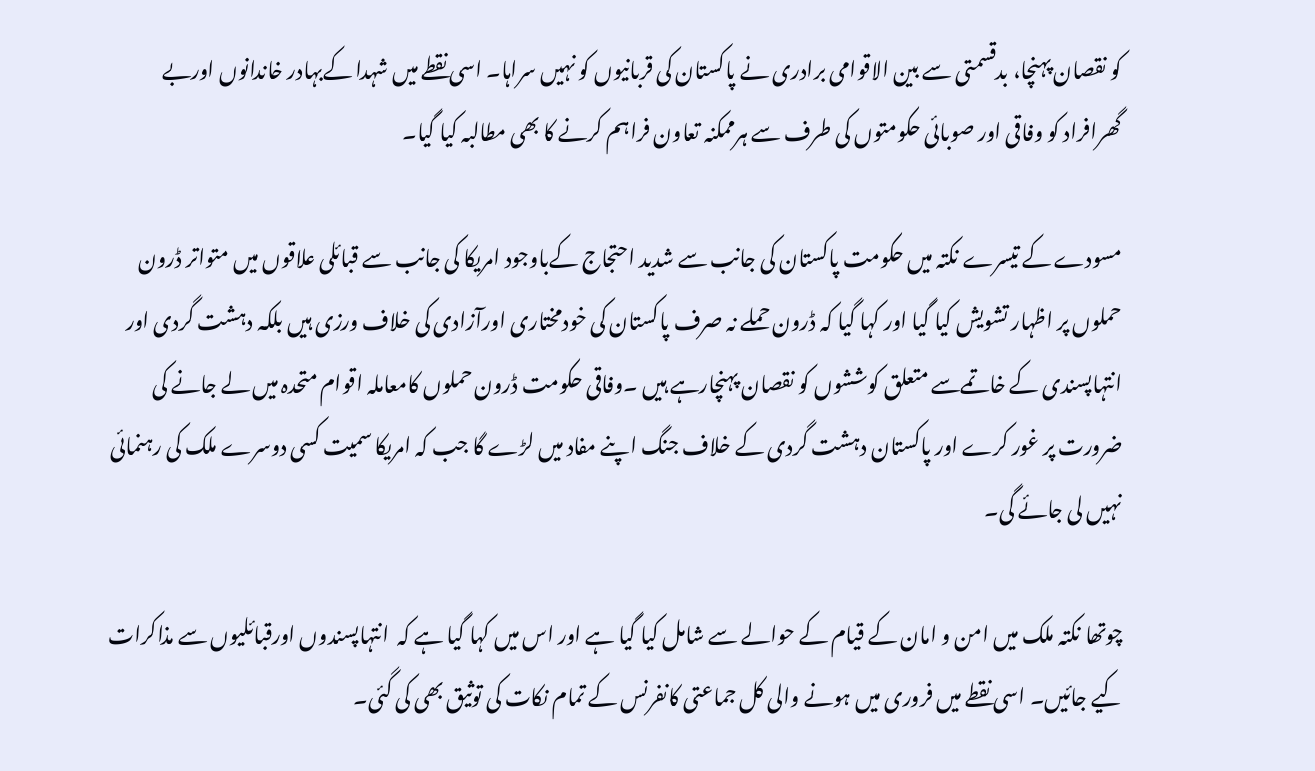کو نقصان پہنچا، بدقسمتی سے بین الاقوامی برادری نے پاکستان کی قربانیوں کو نہیں سراہا۔ اسی نقطے میں شہدا کےبہادر خاندانوں اوربے گھرافراد کو وفاقی اور صوبائی حکومتوں کی طرف سے ہرممکنہ تعاون فراہم کرنے کا بھی مطالبہ کیا گیا۔

مسودے کے تیسرے نکتہ میں حکومت پاکستان کی جانب سے شدید احتجاج کےباوجود امریکا کی جانب سے قبائلی علاقوں میں متواتر ڈرون حملوں پر اظہار تشویش کیا گیا اور کہا گیا کہ ڈرون حملے نہ صرف پاکستان کی خودمختاری اورآزادی کی خلاف ورزی ہیں بلکہ دہشت گردی اور انتہاپسندی کے خاتمےسے متعلق کوششوں کو نقصان پہنچارہے ہیں ۔وفاقی حکومت ڈرون حملوں کامعاملہ اقوام متحدہ میں لے جانے کی ضرورت پر غور کرے اور پاکستان دہشت گردی کے خلاف جنگ اپنے مفاد میں لڑے گا جب کہ امریکا سمیت کسی دوسرے ملک کی رہنمائی نہیں لی جائے گی۔

چوتھا نکتہ ملک میں امن و امان کے قیام کے حوالے سے شامل کیا گیا ہے اور اس میں کہا گیا ہے کہ  انتہاپسندوں اورقبائلیوں سے مذاکرات کیے جائیں۔ اسی نقطے میں فروری میں ہونے والی کل جماعتی کانفرنس کے تمام نکات کی توثیق بھی کی گئی۔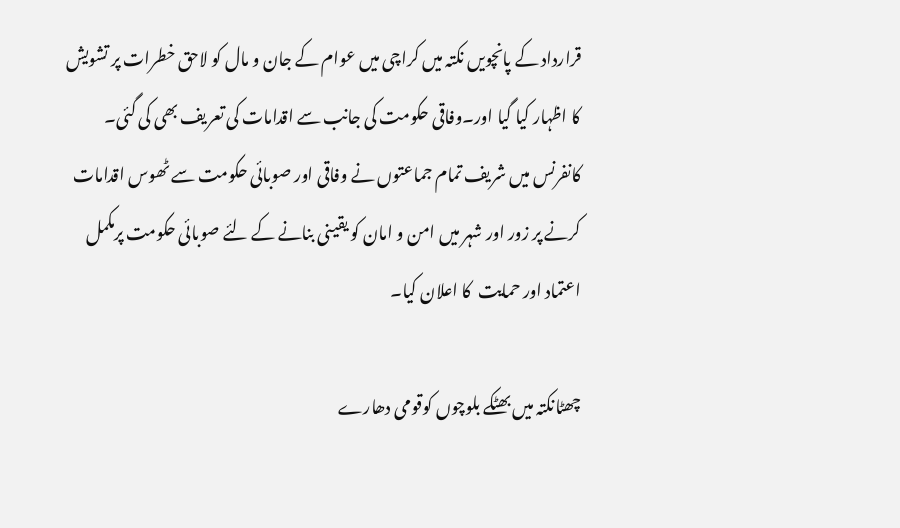قرارداد کے پانچویں نکتہ میں کراچی میں عوام کے جان و مال کو لاحق خطرات پر تشویش کا اظہار کیا گیا اور۔وفاقی حکومت کی جانب سے اقدامات کی تعریف بھی کی گئی۔ کانفرنس میں شریف تمام جماعتوں نے وفاقی اور صوبائی حکومت سے ٹھوس اقدامات کرنے پر زور اور شہر میں امن و امان کو یقینی بنانے کے لئے صوبائی حکومت پرمکمل اعتماد اور حمایت  کا اعلان کیا۔

چھٹانکتہ میں بھٹکے بلوچوں کوقومی دھارے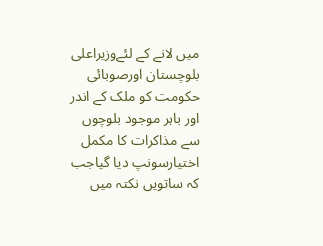میں لانے کے لئےوزیراعلی بلوچستان اورصوبائی حکومت کو ملک کے اندر اور باہر موجود بلوچوں سے مذاکرات کا مکمل اختیارسونپ دیا گیاجب کہ ساتویں نکتہ میں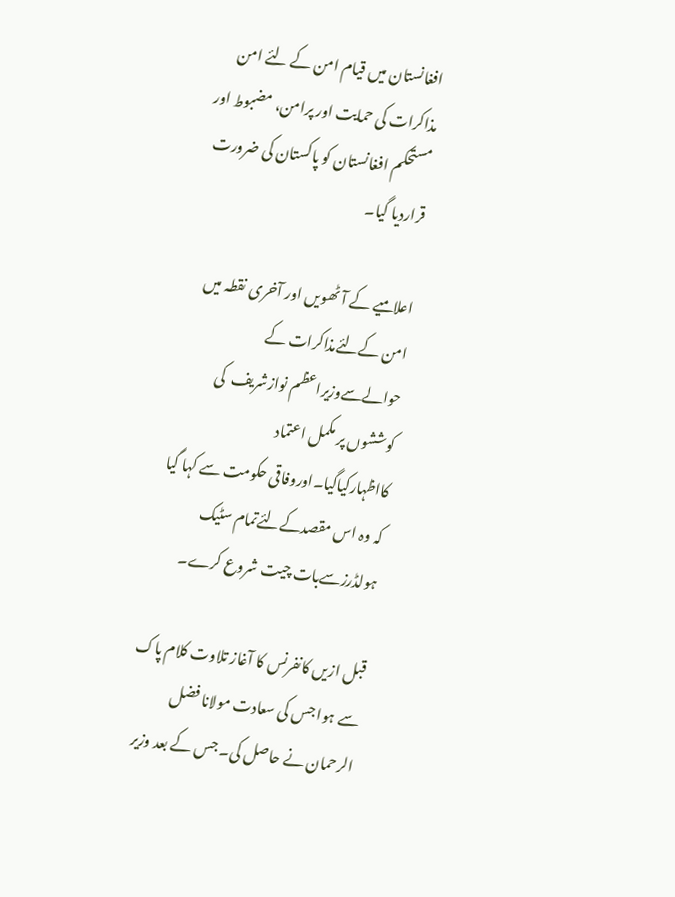افغانستان میں قیام امن کے لئے امن مذاکرات کی حمایت اور پرامن، مضبوط اور مستحکم افغانستان کو پاکستان کی ضرورت قراردیا گیا۔

اعلامیے کے آٹھویں اور آخری نقطہ میں امن کےلئےمذاکرات کے حوالےسےوزیراعظم نوازشریف  کی کوششوں پر مکمل اعتماد کااظہارکیاگیا۔اوروفاقی حکومت سے کہا گیا کہ وہ اس مقصدکےلئےتمام سٹیک ہولڈرزسےبات چیت شروع کرے۔

قبل ازیں کانفرنس کا آغاز تلاوت کلام پاک سے ہوا جس کی سعادت مولانا فضل الرحمان نے حاصل کی۔ جس کے بعد وزیر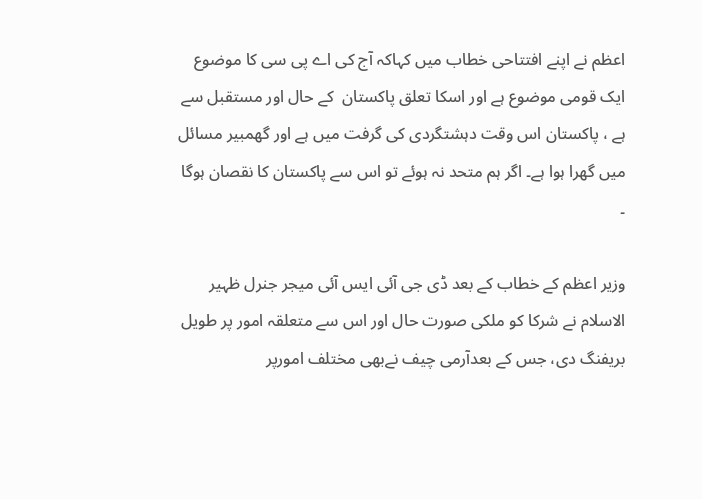اعظم نے اپنے افتتاحی خطاب میں کہاکہ آج کی اے پی سی کا موضوع ایک قومی موضوع ہے اور اسکا تعلق پاکستان  کے حال اور مستقبل سے ہے ، پاکستان اس وقت دہشتگردی کی گرفت میں ہے اور گھمبیر مسائل میں گھرا ہوا ہے۔ اگر ہم متحد نہ ہوئے تو اس سے پاکستان کا نقصان ہوگا ۔

وزیر اعظم کے خطاب کے بعد ڈی جی آئی ایس آئی میجر جنرل ظہیر الاسلام نے شرکا کو ملکی صورت حال اور اس سے متعلقہ امور پر طویل بریفنگ دی، جس کے بعدآرمی چیف نےبھی مختلف امورپر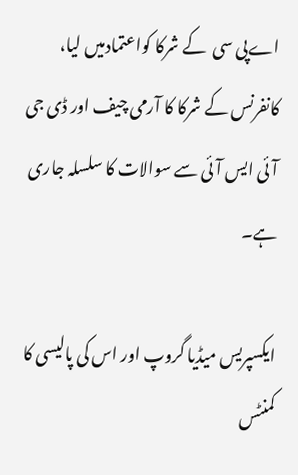اےپی سی  کے شرکا کواعتمادمیں لیا، کانفرنس کے شرکا کا آرمی چیف اور ڈی جی آئی ایس آئی سے سوالات کا سلسلہ جاری ہے۔

ایکسپریس میڈیا گروپ اور اس کی پالیسی کا کمنٹس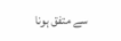سے متفق ہونا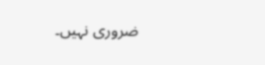ضروری نہیں۔